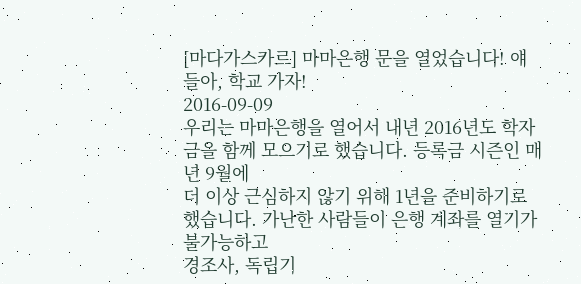[마다가스카르] 마마은행 문을 열었습니다! 얘들아, 학교 가자!
2016-09-09
우리는 마마은행을 열어서 내년 2016년도 학자금을 함께 모으기로 했습니다. 등록금 시즌인 매년 9월에
더 이상 근심하지 않기 위해 1년을 준비하기로 했습니다. 가난한 사람들이 은행 계좌를 열기가 불가능하고
경조사, 독립기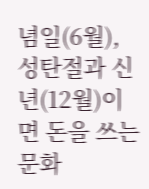념일(6월), 성탄절과 신년(12월)이면 돈을 쓰는 문화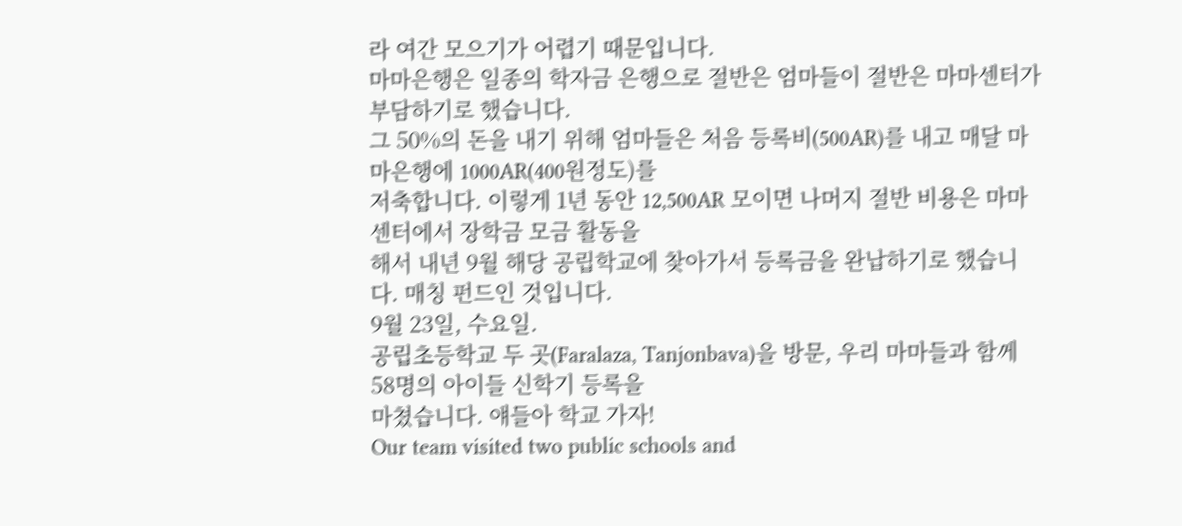라 여간 모으기가 어렵기 때문입니다.
마마은행은 일종의 학자금 은행으로 절반은 엄마들이 절반은 마마센터가 부담하기로 했습니다.
그 50%의 돈을 내기 위해 엄마들은 처음 등록비(500AR)를 내고 매달 마마은행에 1000AR(400원정도)를
저축합니다. 이렇게 1년 동안 12,500AR 모이면 나머지 절반 비용은 마마센터에서 장학금 모금 활동을
해서 내년 9월 해당 공립학교에 찾아가서 등록금을 완납하기로 했습니다. 매칭 펀드인 것입니다.
9월 23일, 수요일.
공립초등학교 두 곳(Faralaza, Tanjonbava)을 방문, 우리 마마들과 함께 58명의 아이들 신학기 등록을
마쳤습니다. 얘들아 학교 가자!
Our team visited two public schools and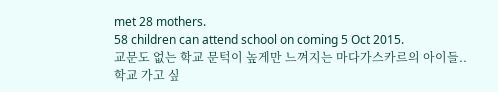met 28 mothers.
58 children can attend school on coming 5 Oct 2015.
교문도 없는 학교 문턱이 높게만 느껴지는 마다가스카르의 아이들..
학교 가고 싶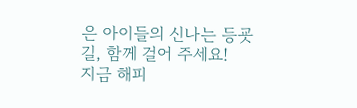은 아이들의 신나는 등굣길, 함께 걸어 주세요!
지금 해피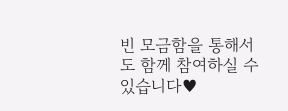빈 모금함을 통해서도 함께 참여하실 수 있습니다♥